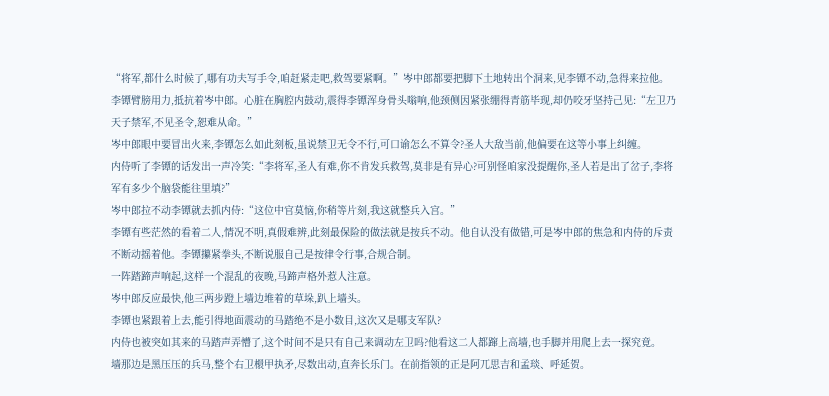“将军,都什么时候了,哪有功夫写手令,咱赶紧走吧,救驾要紧啊。”岑中郎都要把脚下土地转出个洞来,见李镡不动,急得来拉他。
李镡臂膀用力,抵抗着岑中郎。心脏在胸腔内鼓动,震得李镡浑身骨头嗡响,他颈侧因紧张绷得青筋毕现,却仍咬牙坚持己见:“左卫乃天子禁军,不见圣令,恕难从命。”
岑中郎眼中要冒出火来,李镡怎么如此刻板,虽说禁卫无令不行,可口谕怎么不算令?圣人大敌当前,他偏要在这等小事上纠缠。
内侍听了李镡的话发出一声冷笑:“李将军,圣人有难,你不肯发兵救驾,莫非是有异心?可别怪咱家没提醒你,圣人若是出了岔子,李将军有多少个脑袋能往里填?”
岑中郎拉不动李镡就去抓内侍:“这位中官莫恼,你稍等片刻,我这就整兵入宫。”
李镡有些茫然的看着二人,情况不明,真假难辨,此刻最保险的做法就是按兵不动。他自认没有做错,可是岑中郎的焦急和内侍的斥责不断动摇着他。李镡攥紧拳头,不断说服自己是按律令行事,合规合制。
一阵踏蹄声响起,这样一个混乱的夜晚,马蹄声格外惹人注意。
岑中郎反应最快,他三两步蹬上墙边堆着的草垛,趴上墙头。
李镡也紧跟着上去,能引得地面震动的马踏绝不是小数目,这次又是哪支军队?
内侍也被突如其来的马踏声弄懵了,这个时间不是只有自己来调动左卫吗?他看这二人都蹿上高墙,也手脚并用爬上去一探究竟。
墙那边是黑压压的兵马,整个右卫檈甲执矛,尽数出动,直奔长乐门。在前指领的正是阿兀思吉和孟琰、呼延贺。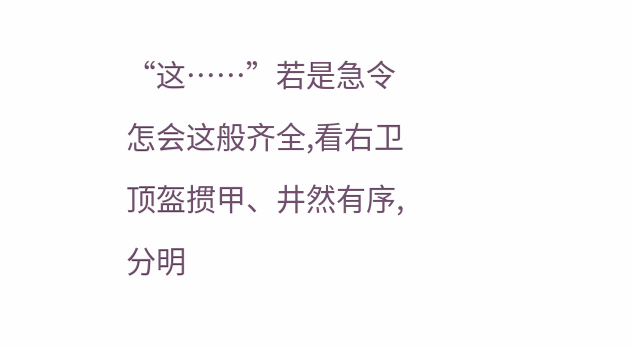“这……”若是急令怎会这般齐全,看右卫顶盔掼甲、井然有序,分明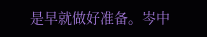是早就做好准备。岑中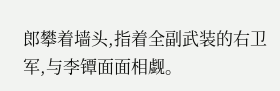郎攀着墙头,指着全副武装的右卫军,与李镡面面相觑。